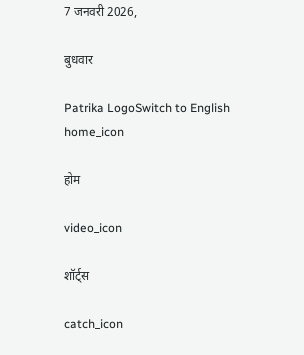7 जनवरी 2026,

बुधवार

Patrika LogoSwitch to English
home_icon

होम

video_icon

शॉर्ट्स

catch_icon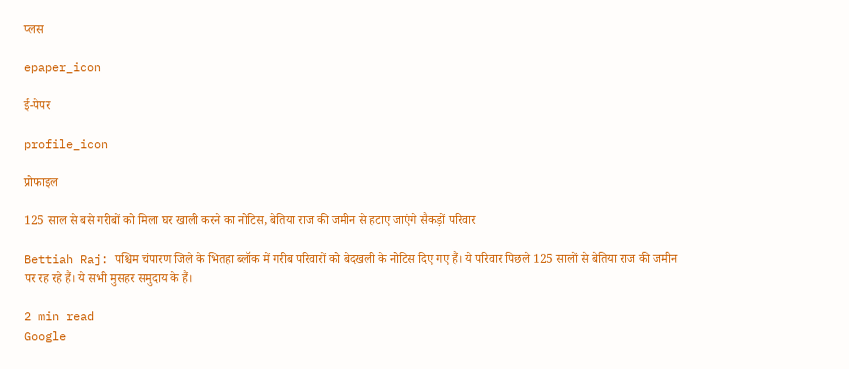प्लस

epaper_icon

ई-पेपर

profile_icon

प्रोफाइल

125 साल से बसे गरीबों को मिला घर खाली करने का नोटिस, बेतिया राज की जमीन से हटाए जाएंगे सैकड़ों परिवार

Bettiah Raj: पश्चिम चंपारण जिले के भितहा ब्लॉक में गरीब परिवारों को बेदखली के नोटिस दिए गए हैं। ये परिवार पिछले 125 सालों से बेतिया राज की जमीन पर रह रहे हैं। ये सभी मुसहर समुदाय के हैं।

2 min read
Google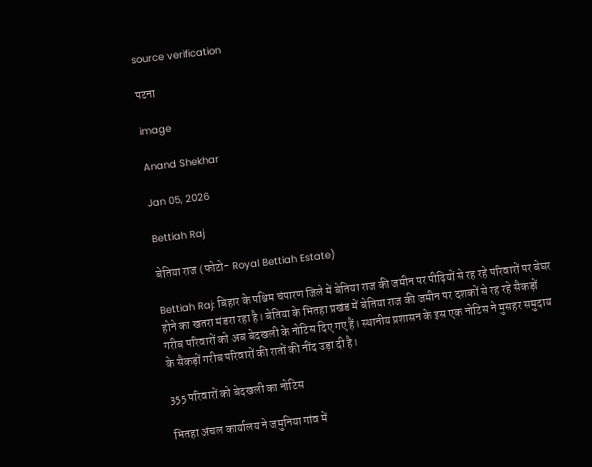source verification

पटना

image

Anand Shekhar

Jan 05, 2026

Bettiah Raj

बेतिया राज (फोटो- Royal Bettiah Estate)

Bettiah Raj: बिहार के पश्चिम चंपारण जिले में बेतिया राज की जमीन पर पीढ़ियों से रह रहे परिवारों पर बेघर होने का खतरा मंडरा रहा है। बेतिया के भितहा प्रखंड में बेतिया राज की जमीन पर दशकों से रह रहे सैकड़ों गरीब परिवारों को अब बेदखली के नोटिस दिए गए हैं। स्थानीय प्रशासन के इस एक नोटिस ने मुसहर समुदाय के सैकड़ों गरीब परिवारों की रातों की नींद उड़ा दी है।

355 परिवारों को बेदखली का नोटिस

भितहा अंचल कार्यालय ने जमुनिया गांव में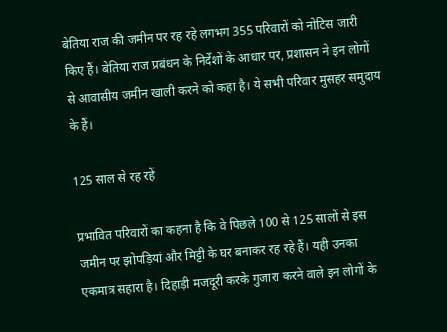बेतिया राज की जमीन पर रह रहे लगभग 355 परिवारों को नोटिस जारी किए हैं। बेतिया राज प्रबंधन के निर्देशों के आधार पर, प्रशासन ने इन लोगों से आवासीय जमीन खाली करने को कहा है। ये सभी परिवार मुसहर समुदाय के हैं।

125 साल से रह रहें

प्रभावित परिवारों का कहना है कि वे पिछले 100 से 125 सालों से इस जमीन पर झोपड़ियां और मिट्टी के घर बनाकर रह रहे हैं। यही उनका एकमात्र सहारा है। दिहाड़ी मजदूरी करके गुजारा करने वाले इन लोगों के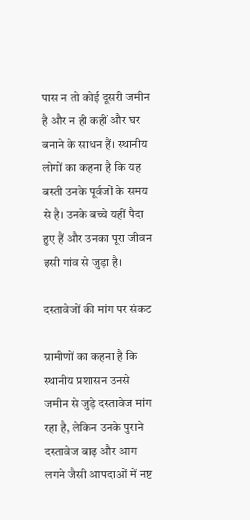पास न तो कोई दूसरी जमीन है और न ही कहीं और घर बनाने के साधन हैं। स्थानीय लोगों का कहना है कि यह बस्ती उनके पूर्वजों के समय से है। उनके बच्चे यहीं पैदा हुए हैं और उनका पूरा जीवन इसी गांव से जुड़ा है।

दस्तावेजों की मांग पर संकट

ग्रामीणों का कहना है कि स्थानीय प्रशासन उनसे जमीन से जुड़े दस्तावेज मांग रहा है, लेकिन उनके पुराने दस्तावेज बाढ़ और आग लगने जैसी आपदाओं में नष्ट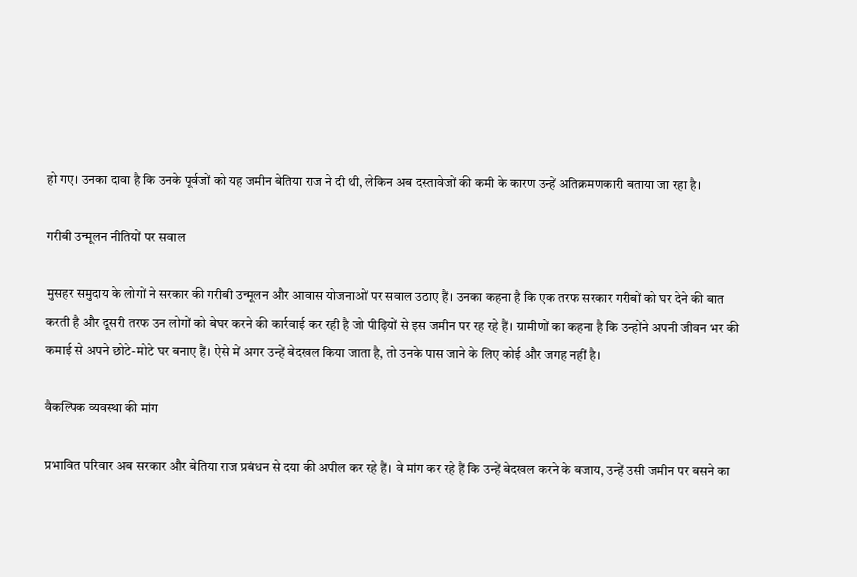हो गए। उनका दावा है कि उनके पूर्वजों को यह जमीन बेतिया राज ने दी थी, लेकिन अब दस्तावेजों की कमी के कारण उन्हें अतिक्रमणकारी बताया जा रहा है।

गरीबी उन्मूलन नीतियों पर सवाल

मुसहर समुदाय के लोगों ने सरकार की गरीबी उन्मूलन और आवास योजनाओं पर सवाल उठाए हैं। उनका कहना है कि एक तरफ सरकार गरीबों को घर देने की बात करती है और दूसरी तरफ उन लोगों को बेघर करने की कार्रवाई कर रही है जो पीढ़ियों से इस जमीन पर रह रहे हैं। ग्रामीणों का कहना है कि उन्होंने अपनी जीवन भर की कमाई से अपने छोटे-मोटे घर बनाए हैं। ऐसे में अगर उन्हें बेदखल किया जाता है, तो उनके पास जाने के लिए कोई और जगह नहीं है।

वैकल्पिक व्यवस्था की मांग

प्रभावित परिवार अब सरकार और बेतिया राज प्रबंधन से दया की अपील कर रहे हैं। वे मांग कर रहे हैं कि उन्हें बेदखल करने के बजाय, उन्हें उसी जमीन पर बसने का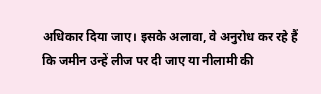अधिकार दिया जाए। इसके अलावा, वे अनुरोध कर रहे हैं कि जमीन उन्हें लीज पर दी जाए या नीलामी की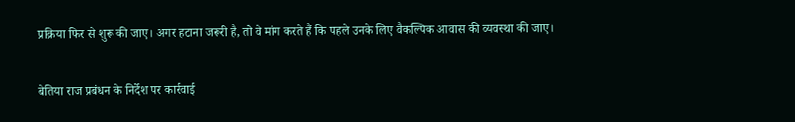प्रक्रिया फिर से शुरू की जाए। अगर हटाना जरूरी है, तो वे मांग करते हैं कि पहले उनके लिए वैकल्पिक आवास की व्यवस्था की जाए।

बेतिया राज प्रबंधन के निर्देश पर कार्रवाई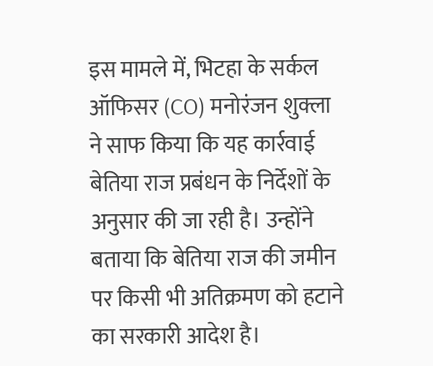इस मामले में, भिटहा के सर्कल ऑफिसर (CO) मनोरंजन शुक्ला ने साफ किया कि यह कार्रवाई बेतिया राज प्रबंधन के निर्देशों के अनुसार की जा रही है। उन्होंने बताया कि बेतिया राज की जमीन पर किसी भी अतिक्रमण को हटाने का सरकारी आदेश है।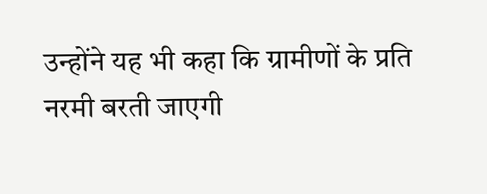उन्होंने यह भी कहा कि ग्रामीणों के प्रति नरमी बरती जाएगी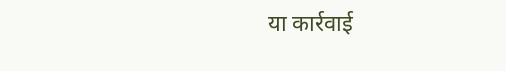या कार्रवाई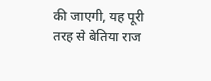की जाएगी, यह पूरी तरह से बेतिया राज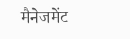मैनेजमेंट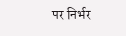पर निर्भर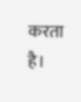करता है।